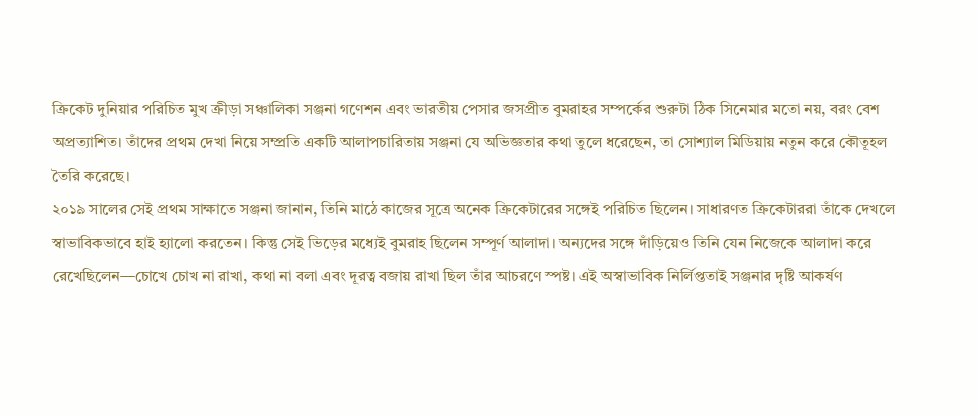ক্রিকেট দুনিয়ার পরিচিত মুখ ক্রীড়া সঞ্চালিকা সঞ্জনা গণেশন এবং ভারতীয় পেসার জসপ্রীত বুমরাহর সম্পর্কের শুরুটা ঠিক সিনেমার মতো নয়, বরং বেশ অপ্রত্যাশিত। তাঁদের প্রথম দেখা নিয়ে সম্প্রতি একটি আলাপচারিতায় সঞ্জনা যে অভিজ্ঞতার কথা তুলে ধরেছেন, তা সোশ্যাল মিডিয়ায় নতুন করে কৌতূহল তৈরি করেছে।
২০১৯ সালের সেই প্রথম সাক্ষাতে সঞ্জনা জানান, তিনি মাঠে কাজের সূত্রে অনেক ক্রিকেটারের সঙ্গেই পরিচিত ছিলেন। সাধারণত ক্রিকেটাররা তাঁকে দেখলে স্বাভাবিকভাবে হাই হ্যালো করতেন। কিন্তু সেই ভিড়ের মধ্যেই বুমরাহ ছিলেন সম্পূর্ণ আলাদা। অন্যদের সঙ্গে দাঁড়িয়েও তিনি যেন নিজেকে আলাদা করে রেখেছিলেন—চোখে চোখ না রাখা, কথা না বলা এবং দূরত্ব বজায় রাখা ছিল তাঁর আচরণে স্পষ্ট। এই অস্বাভাবিক নির্লিপ্ততাই সঞ্জনার দৃষ্টি আকর্ষণ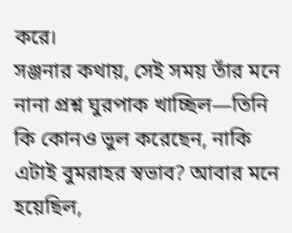করে।
সঞ্জনার কথায়, সেই সময় তাঁর মনে নানা প্রশ্ন ঘুরপাক খাচ্ছিল—তিনি কি কোনও ভুল করেছেন, নাকি এটাই বুমরাহর স্বভাব? আবার মনে হয়েছিল,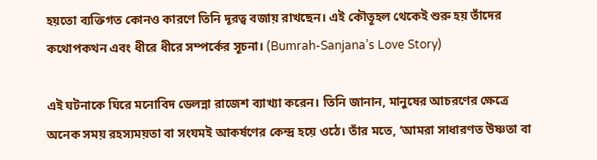হয়তো ব্যক্তিগত কোনও কারণে তিনি দূরত্ব বজায় রাখছেন। এই কৌতূহল থেকেই শুরু হয় তাঁদের কথোপকথন এবং ধীরে ধীরে সম্পর্কের সূচনা। (Bumrah-Sanjana’s Love Story)

এই ঘটনাকে ঘিরে মনোবিদ ডেলন্না রাজেশ ব্যাখ্যা করেন। তিনি জানান, মানুষের আচরণের ক্ষেত্রে অনেক সময় রহস্যময়তা বা সংযমই আকর্ষণের কেন্দ্র হয়ে ওঠে। তাঁর মতে, ‘আমরা সাধারণত উষ্ণতা বা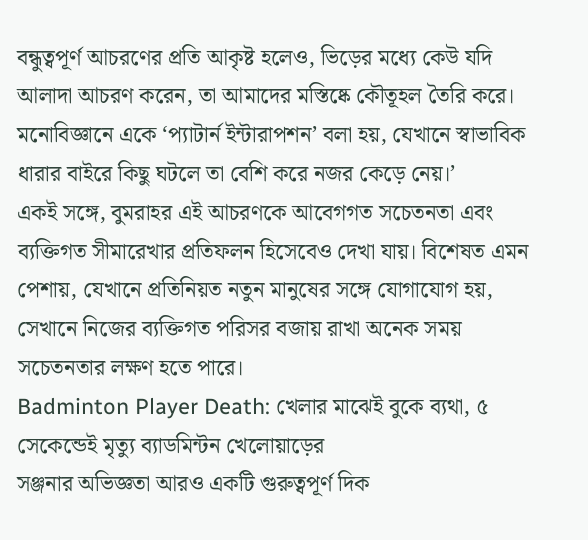বন্ধুত্বপূর্ণ আচরণের প্রতি আকৃষ্ট হলেও, ভিড়ের মধ্যে কেউ যদি আলাদা আচরণ করেন, তা আমাদের মস্তিষ্কে কৌতূহল তৈরি করে। মনোবিজ্ঞানে একে ‘প্যাটার্ন ইন্টারাপশন’ বলা হয়, যেখানে স্বাভাবিক ধারার বাইরে কিছু ঘটলে তা বেশি করে নজর কেড়ে নেয়।’
একই সঙ্গে, বুমরাহর এই আচরণকে আবেগগত সচেতনতা এবং ব্যক্তিগত সীমারেখার প্রতিফলন হিসেবেও দেখা যায়। বিশেষত এমন পেশায়, যেখানে প্রতিনিয়ত নতুন মানুষের সঙ্গে যোগাযোগ হয়, সেখানে নিজের ব্যক্তিগত পরিসর বজায় রাখা অনেক সময় সচেতনতার লক্ষণ হতে পারে।
Badminton Player Death: খেলার মাঝেই বুকে ব্যথা, ৫ সেকেন্ডেই মৃত্যু ব্যাডমিন্টন খেলোয়াড়ের
সঞ্জনার অভিজ্ঞতা আরও একটি গুরুত্বপূর্ণ দিক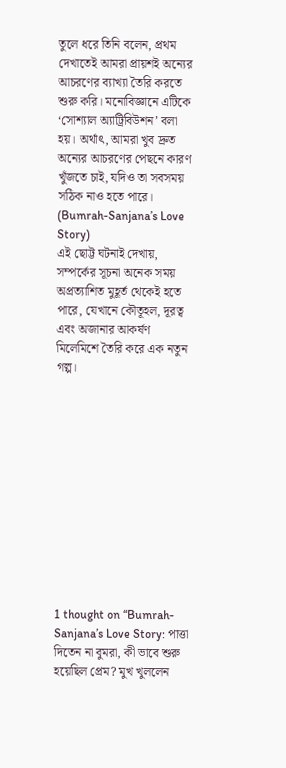তুলে ধরে তিনি বলেন, প্রথম দেখাতেই আমরা প্রায়শই অন্যের আচরণের ব্যাখ্যা তৈরি করতে শুরু করি। মনোবিজ্ঞানে এটিকে ‘সোশ্যাল অ্যাট্রিবিউশন’ বলা হয়। অর্থাৎ, আমরা খুব দ্রুত অন্যের আচরণের পেছনে কারণ খুঁজতে চাই, যদিও তা সবসময় সঠিক নাও হতে পারে। (Bumrah-Sanjana’s Love Story)
এই ছোট্ট ঘটনাই দেখায়, সম্পর্কের সূচনা অনেক সময় অপ্রত্যাশিত মুহূর্ত থেকেই হতে পারে, যেখানে কৌতূহল, দূরত্ব এবং অজানার আকর্ষণ মিলেমিশে তৈরি করে এক নতুন গল্প।












1 thought on “Bumrah-Sanjana’s Love Story: পাত্তা দিতেন না বুমরা, কী ভাবে শুরু হয়েছিল প্রেম? মুখ খুললেন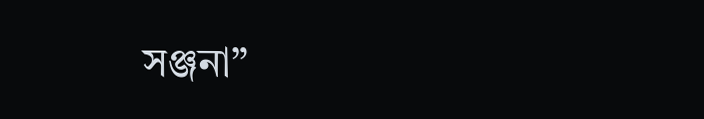সঞ্জনা”